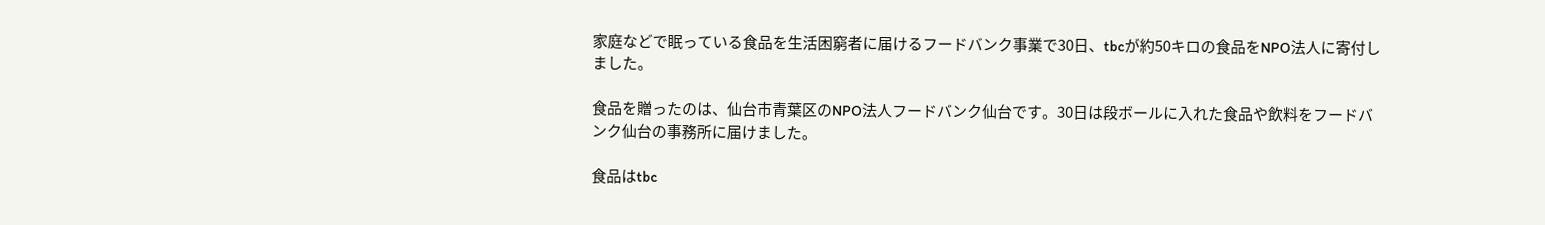家庭などで眠っている食品を生活困窮者に届けるフードバンク事業で30日、tbcが約50キロの食品をNPO法人に寄付しました。

食品を贈ったのは、仙台市青葉区のNPO法人フードバンク仙台です。30日は段ボールに入れた食品や飲料をフードバンク仙台の事務所に届けました。

食品はtbc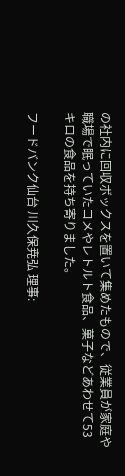の社内に回収ボックスを置いて集めたもので、従業員が家庭や職場で眠っていたコメやレトルト食品、菓子などあわせて53キロの食品を持ち寄りました。

フードバンク仙台 川久保尭弘 理事: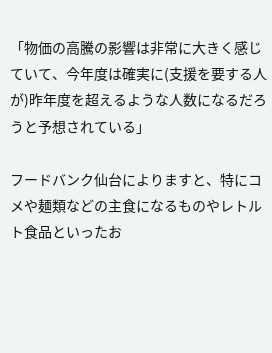「物価の高騰の影響は非常に大きく感じていて、今年度は確実に(支援を要する人が)昨年度を超えるような人数になるだろうと予想されている」

フードバンク仙台によりますと、特にコメや麺類などの主食になるものやレトルト食品といったお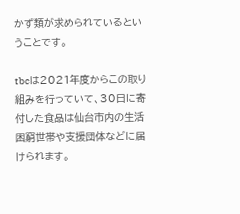かず類が求められているということです。

tbcは2021年度からこの取り組みを行っていて、30日に寄付した食品は仙台市内の生活困窮世帯や支援団体などに届けられます。